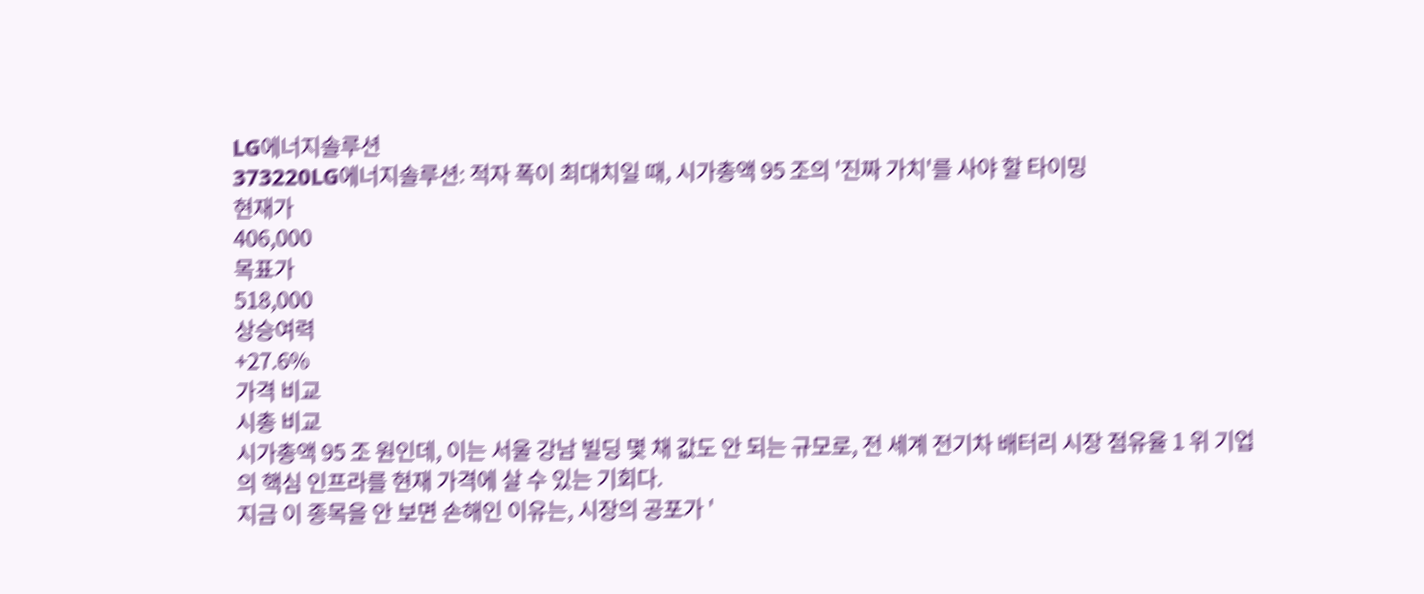LG에너지솔루션
373220LG에너지솔루션: 적자 폭이 최대치일 때, 시가총액 95 조의 '진짜 가치'를 사야 할 타이밍
현재가
406,000
목표가
518,000
상승여력
+27.6%
가격 비교
시총 비교
시가총액 95 조 원인데, 이는 서울 강남 빌딩 몇 채 값도 안 되는 규모로, 전 세계 전기차 배터리 시장 점유율 1 위 기업의 핵심 인프라를 현재 가격에 살 수 있는 기회다.
지금 이 종목을 안 보면 손해인 이유는, 시장의 공포가 '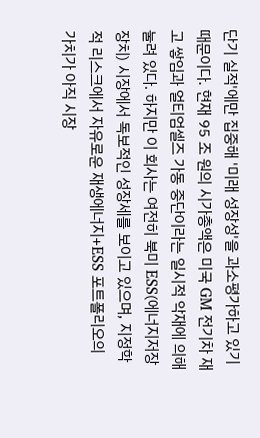단기 실적'에만 집중해 '미래 성장성'을 과소평가하고 있기 때문이다. 현재 95 조 원의 시가총액은 미국 GM 전기차 재고 쌓임과 얼티엄셀즈 가동 중단이라는 일시적 악재에 의해 눌려 있다. 하지만 이 회사는 여전히 북미 ESS(에너지저장장치) 시장에서 독보적인 성장세를 보이고 있으며, 지정학적 리스크에서 자유로운 재생에너지+ESS 포트폴리오의 가치가 아직 시장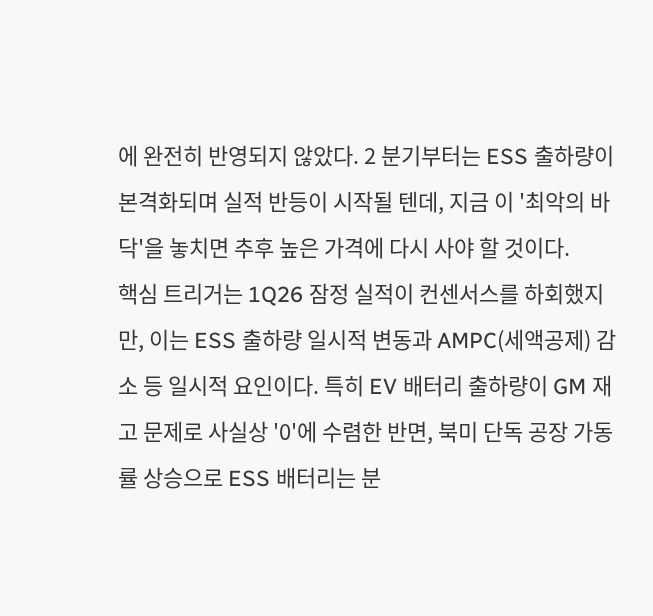에 완전히 반영되지 않았다. 2 분기부터는 ESS 출하량이 본격화되며 실적 반등이 시작될 텐데, 지금 이 '최악의 바닥'을 놓치면 추후 높은 가격에 다시 사야 할 것이다.
핵심 트리거는 1Q26 잠정 실적이 컨센서스를 하회했지만, 이는 ESS 출하량 일시적 변동과 AMPC(세액공제) 감소 등 일시적 요인이다. 특히 EV 배터리 출하량이 GM 재고 문제로 사실상 '0'에 수렴한 반면, 북미 단독 공장 가동률 상승으로 ESS 배터리는 분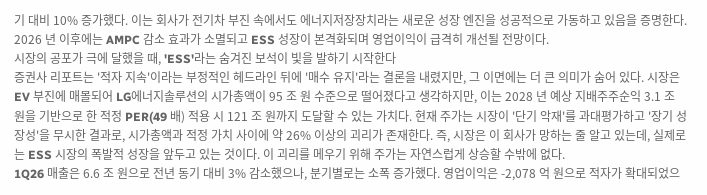기 대비 10% 증가했다. 이는 회사가 전기차 부진 속에서도 에너지저장장치라는 새로운 성장 엔진을 성공적으로 가동하고 있음을 증명한다. 2026 년 이후에는 AMPC 감소 효과가 소멸되고 ESS 성장이 본격화되며 영업이익이 급격히 개선될 전망이다.
시장의 공포가 극에 달했을 때, 'ESS'라는 숨겨진 보석이 빛을 발하기 시작한다
증권사 리포트는 '적자 지속'이라는 부정적인 헤드라인 뒤에 '매수 유지'라는 결론을 내렸지만, 그 이면에는 더 큰 의미가 숨어 있다. 시장은 EV 부진에 매몰되어 LG에너지솔루션의 시가총액이 95 조 원 수준으로 떨어졌다고 생각하지만, 이는 2028 년 예상 지배주주순익 3.1 조 원을 기반으로 한 적정 PER(49 배) 적용 시 121 조 원까지 도달할 수 있는 가치다. 현재 주가는 시장이 '단기 악재'를 과대평가하고 '장기 성장성'을 무시한 결과로, 시가총액과 적정 가치 사이에 약 26% 이상의 괴리가 존재한다. 즉, 시장은 이 회사가 망하는 줄 알고 있는데, 실제로는 ESS 시장의 폭발적 성장을 앞두고 있는 것이다. 이 괴리를 메우기 위해 주가는 자연스럽게 상승할 수밖에 없다.
1Q26 매출은 6.6 조 원으로 전년 동기 대비 3% 감소했으나, 분기별로는 소폭 증가했다. 영업이익은 -2,078 억 원으로 적자가 확대되었으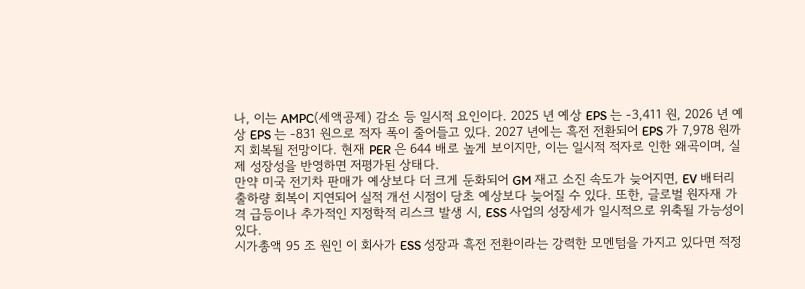나, 이는 AMPC(세액공제) 감소 등 일시적 요인이다. 2025 년 예상 EPS 는 -3,411 원, 2026 년 예상 EPS 는 -831 원으로 적자 폭이 줄어들고 있다. 2027 년에는 흑전 전환되어 EPS 가 7,978 원까지 회복될 전망이다. 현재 PER 은 644 배로 높게 보이지만, 이는 일시적 적자로 인한 왜곡이며, 실제 성장성을 반영하면 저평가된 상태다.
만약 미국 전기차 판매가 예상보다 더 크게 둔화되어 GM 재고 소진 속도가 늦어지면, EV 배터리 출하량 회복이 지연되어 실적 개선 시점이 당초 예상보다 늦어질 수 있다. 또한, 글로벌 원자재 가격 급등이나 추가적인 지정학적 리스크 발생 시, ESS 사업의 성장세가 일시적으로 위축될 가능성이 있다.
시가총액 95 조 원인 이 회사가 ESS 성장과 흑전 전환이라는 강력한 모멘텀을 가지고 있다면 적정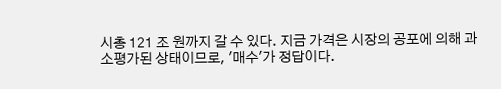시총 121 조 원까지 갈 수 있다. 지금 가격은 시장의 공포에 의해 과소평가된 상태이므로, '매수'가 정답이다.